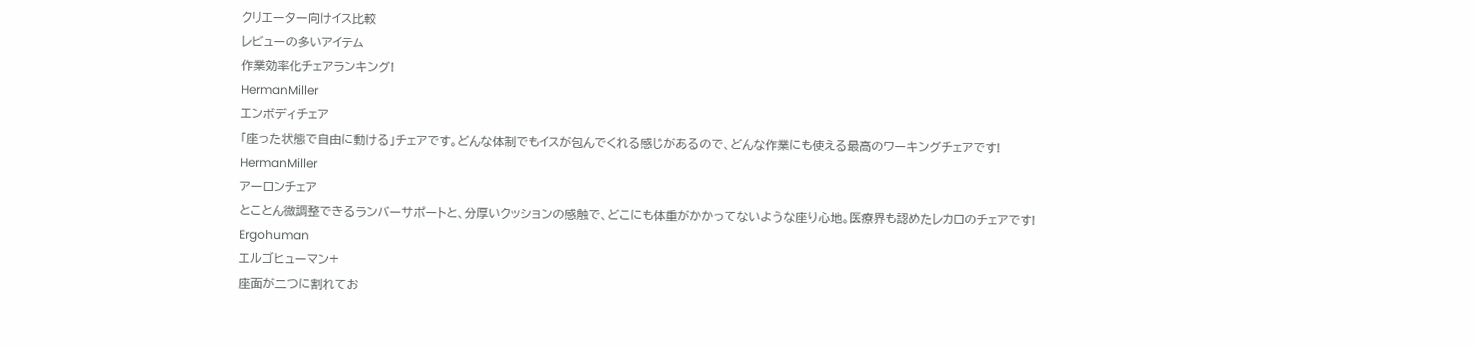クリエーター向けイス比較
レビューの多いアイテム
作業効率化チェアランキング!
HermanMiller
エンボディチェア
「座った状態で自由に動ける」チェアです。どんな体制でもイスが包んでくれる感じがあるので、どんな作業にも使える最高のワーキングチェアです!
HermanMiller
アーロンチェア
とことん微調整できるランバーサポートと、分厚いクッションの感触で、どこにも体重がかかってないような座り心地。医療界も認めたレカロのチェアです!
Ergohuman
エルゴヒューマン+
座面が二つに割れてお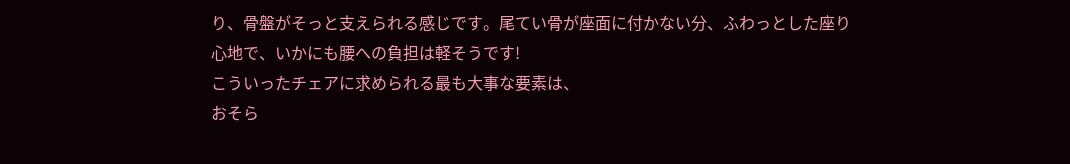り、骨盤がそっと支えられる感じです。尾てい骨が座面に付かない分、ふわっとした座り心地で、いかにも腰への負担は軽そうです!
こういったチェアに求められる最も大事な要素は、
おそら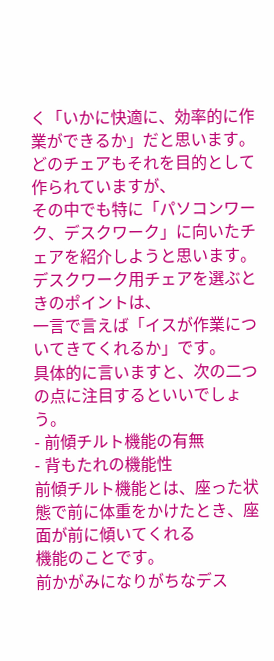く「いかに快適に、効率的に作業ができるか」だと思います。
どのチェアもそれを目的として作られていますが、
その中でも特に「パソコンワーク、デスクワーク」に向いたチェアを紹介しようと思います。
デスクワーク用チェアを選ぶときのポイントは、
一言で言えば「イスが作業についてきてくれるか」です。
具体的に言いますと、次の二つの点に注目するといいでしょう。
- 前傾チルト機能の有無
- 背もたれの機能性
前傾チルト機能とは、座った状態で前に体重をかけたとき、座面が前に傾いてくれる
機能のことです。
前かがみになりがちなデス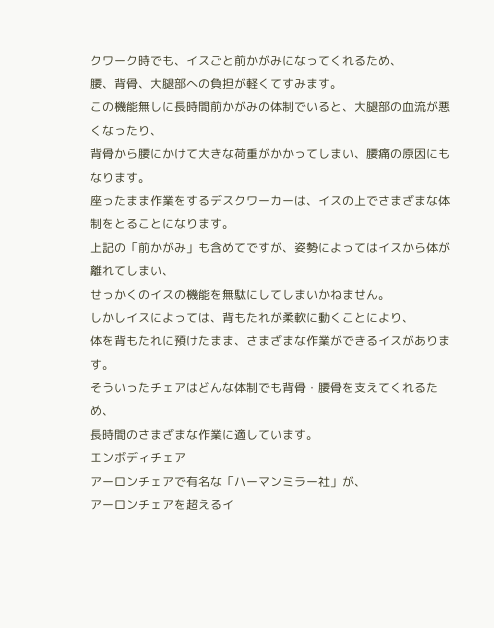クワーク時でも、イスごと前かがみになってくれるため、
腰、背骨、大腿部への負担が軽くてすみます。
この機能無しに長時間前かがみの体制でいると、大腿部の血流が悪くなったり、
背骨から腰にかけて大きな荷重がかかってしまい、腰痛の原因にもなります。
座ったまま作業をするデスクワーカーは、イスの上でさまざまな体制をとることになります。
上記の「前かがみ」も含めてですが、姿勢によってはイスから体が離れてしまい、
せっかくのイスの機能を無駄にしてしまいかねません。
しかしイスによっては、背もたれが柔軟に動くことにより、
体を背もたれに預けたまま、さまざまな作業ができるイスがあります。
そういったチェアはどんな体制でも背骨・腰骨を支えてくれるため、
長時間のさまざまな作業に適しています。
エンボディチェア
アーロンチェアで有名な「ハーマンミラー社」が、
アーロンチェアを超えるイ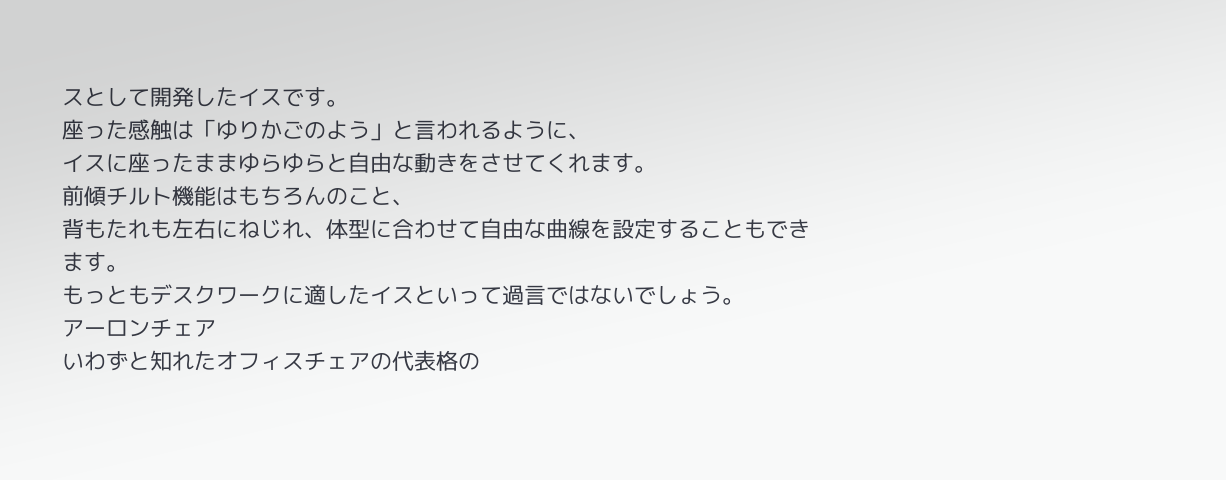スとして開発したイスです。
座った感触は「ゆりかごのよう」と言われるように、
イスに座ったままゆらゆらと自由な動きをさせてくれます。
前傾チルト機能はもちろんのこと、
背もたれも左右にねじれ、体型に合わせて自由な曲線を設定することもできます。
もっともデスクワークに適したイスといって過言ではないでしょう。
アーロンチェア
いわずと知れたオフィスチェアの代表格の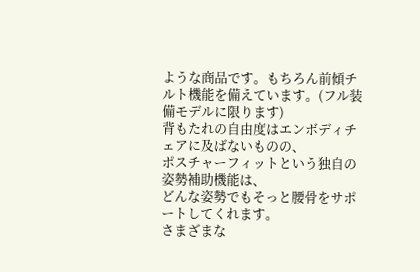ような商品です。もちろん前傾チルト機能を備えています。(フル装備モデルに限ります)
背もたれの自由度はエンボディチェアに及ばないものの、
ポスチャーフィットという独自の姿勢補助機能は、
どんな姿勢でもそっと腰骨をサポートしてくれます。
さまざまな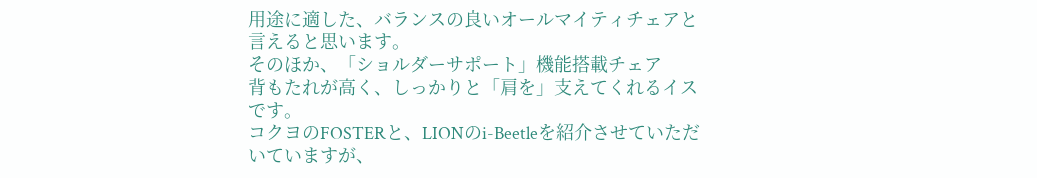用途に適した、バランスの良いオールマイティチェアと言えると思います。
そのほか、「ショルダーサポート」機能搭載チェア
背もたれが高く、しっかりと「肩を」支えてくれるイスです。
コクヨのFOSTERと、LIONのi-Beetleを紹介させていただいていますが、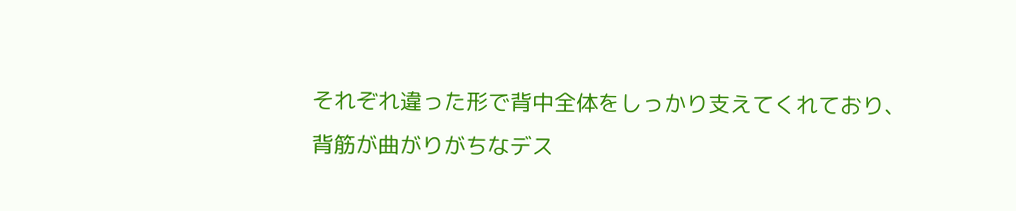それぞれ違った形で背中全体をしっかり支えてくれており、
背筋が曲がりがちなデス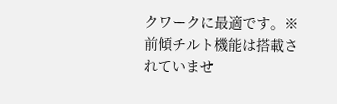クワークに最適です。※前傾チルト機能は搭載されていませ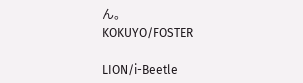ん。
KOKUYO/FOSTER

LION/i-Beetle